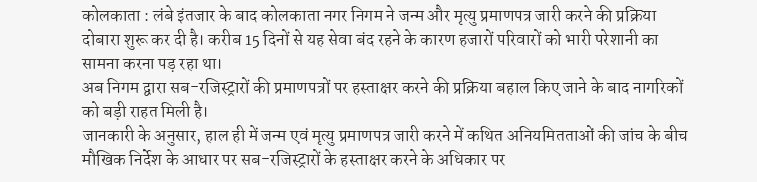कोलकाता : लंबे इंतजार के बाद कोलकाता नगर निगम ने जन्म और मृत्यु प्रमाणपत्र जारी करने की प्रक्रिया दोबारा शुरू कर दी है। करीब 15 दिनों से यह सेवा बंद रहने के कारण हजारों परिवारों को भारी परेशानी का सामना करना पड़ रहा था।
अब निगम द्वारा सब-रजिस्ट्रारों की प्रमाणपत्रों पर हस्ताक्षर करने की प्रक्रिया बहाल किए जाने के बाद नागरिकों को बड़ी राहत मिली है।
जानकारी के अनुसार, हाल ही में जन्म एवं मृत्यु प्रमाणपत्र जारी करने में कथित अनियमितताओं की जांच के बीच मौखिक निर्देश के आधार पर सब-रजिस्ट्रारों के हस्ताक्षर करने के अधिकार पर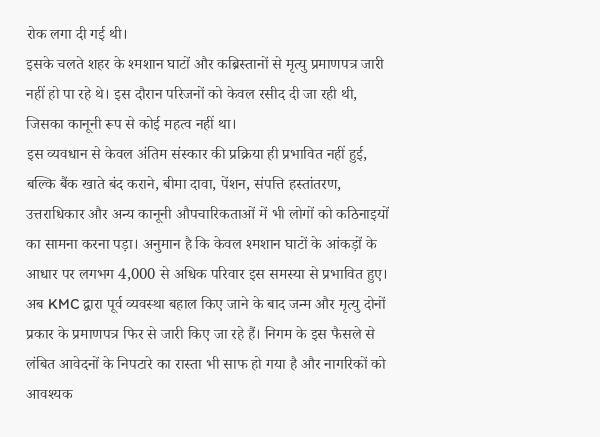रोक लगा दी गई थी।
इसके चलते शहर के श्मशान घाटों और कब्रिस्तानों से मृत्यु प्रमाणपत्र जारी नहीं हो पा रहे थे। इस दौरान परिजनों को केवल रसीद दी जा रही थी, जिसका कानूनी रूप से कोई महत्व नहीं था।
इस व्यवधान से केवल अंतिम संस्कार की प्रक्रिया ही प्रभावित नहीं हुई, बल्कि बैंक खाते बंद कराने, बीमा दावा, पेंशन, संपत्ति हस्तांतरण, उत्तराधिकार और अन्य कानूनी औपचारिकताओं में भी लोगों को कठिनाइयों का सामना करना पड़ा। अनुमान है कि केवल श्मशान घाटों के आंकड़ों के आधार पर लगभग 4,000 से अधिक परिवार इस समस्या से प्रभावित हुए।
अब KMC द्वारा पूर्व व्यवस्था बहाल किए जाने के बाद जन्म और मृत्यु दोनों प्रकार के प्रमाणपत्र फिर से जारी किए जा रहे हैं। निगम के इस फैसले से लंबित आवेदनों के निपटारे का रास्ता भी साफ हो गया है और नागरिकों को आवश्यक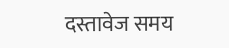दस्तावेज समय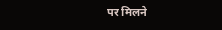पर मिलने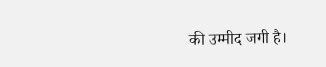की उम्मीद जगी है।